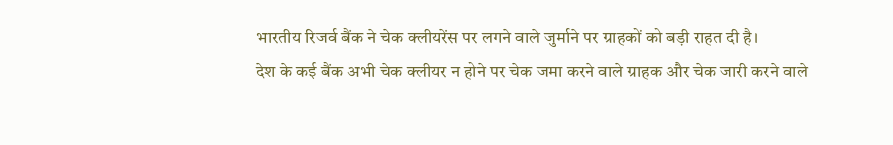भारतीय रिजर्व बैंक ने चेक क्लीयरेंस पर लगने वाले जुर्माने पर ग्राहकों को बड़ी राहत दी है।
देश के कई बैंक अभी चेक क्लीयर न होने पर चेक जमा करने वाले ग्राहक और चेक जारी करने वाले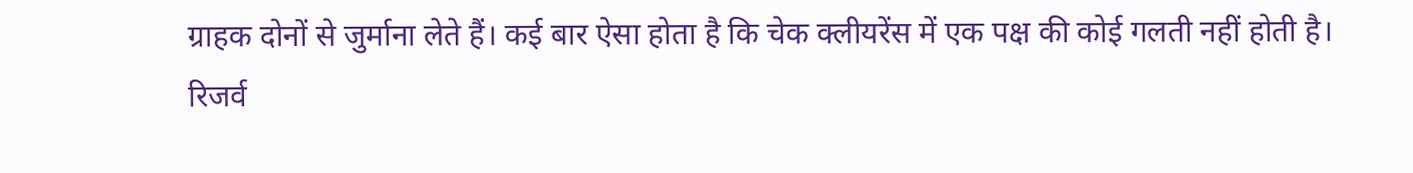ग्राहक दोनों से जुर्माना लेते हैं। कई बार ऐसा होता है कि चेक क्लीयरेंस में एक पक्ष की कोई गलती नहीं होती है।
रिजर्व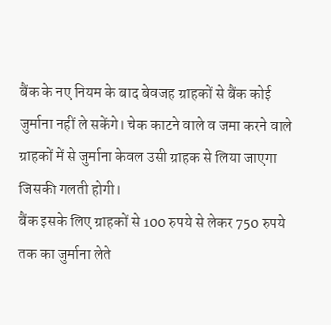बैंक के नए नियम के बाद बेवजह ग्राहकों से बैंक कोई जुर्माना नहीं ले सकेंगे। चेक काटने वाले व जमा करने वाले ग्राहकों में से जुर्माना केवल उसी ग्राहक से लिया जाएगा जिसकी गलती होगी।
बैंक इसके लिए ग्राहकों से 100 रुपये से लेकर 750 रुपये तक का जुर्माना लेते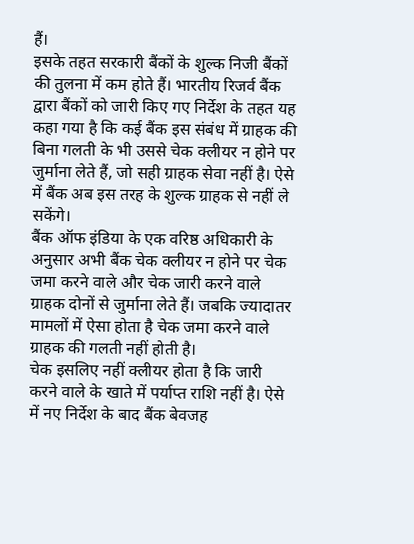हैं।
इसके तहत सरकारी बैंकों के शुल्क निजी बैंकों की तुलना में कम होते हैं। भारतीय रिजर्व बैंक द्वारा बैंकों को जारी किए गए निर्देश के तहत यह कहा गया है कि कई बैंक इस संबंध में ग्राहक की बिना गलती के भी उससे चेक क्लीयर न होने पर जुर्माना लेते हैं, जो सही ग्राहक सेवा नहीं है। ऐसे में बैंक अब इस तरह के शुल्क ग्राहक से नहीं ले सकेंगे।
बैंक ऑफ इंडिया के एक वरिष्ठ अधिकारी के अनुसार अभी बैंक चेक क्लीयर न होने पर चेक जमा करने वाले और चेक जारी करने वाले ग्राहक दोनों से जुर्माना लेते हैं। जबकि ज्यादातर मामलों में ऐसा होता है चेक जमा करने वाले ग्राहक की गलती नहीं होती है।
चेक इसलिए नहीं क्लीयर होता है कि जारी करने वाले के खाते में पर्याप्त राशि नहीं है। ऐसे में नए निर्देश के बाद बैंक बेवजह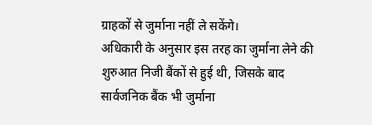ग्राहकों से जुर्माना नहीं ले सकेंगे।
अधिकारी के अनुसार इस तरह का जुर्माना लेने की शुरुआत निजी बैंकों से हुई थी, जिसके बाद सार्वजनिक बैंक भी जुर्माना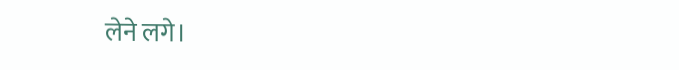लेने लगे।